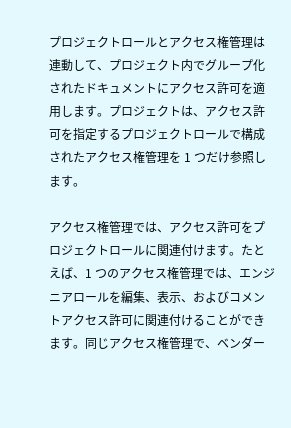プロジェクトロールとアクセス権管理は連動して、プロジェクト内でグループ化されたドキュメントにアクセス許可を適用します。プロジェクトは、アクセス許可を指定するプロジェクトロールで構成されたアクセス権管理を 1 つだけ参照します。

アクセス権管理では、アクセス許可をプロジェクトロールに関連付けます。たとえば、1 つのアクセス権管理では、エンジニアロールを編集、表示、およびコメントアクセス許可に関連付けることができます。同じアクセス権管理で、ベンダー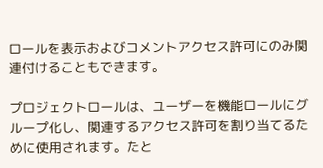ロールを表示およびコメントアクセス許可にのみ関連付けることもできます。

プロジェクトロールは、ユーザーを機能ロールにグループ化し、関連するアクセス許可を割り当てるために使用されます。たと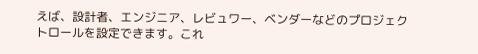えば、設計者、エンジニア、レビュワー、ベンダーなどのプロジェクトロールを設定できます。これ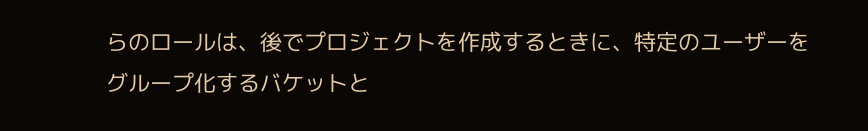らのロールは、後でプロジェクトを作成するときに、特定のユーザーをグループ化するバケットと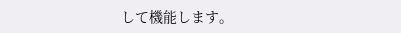して機能します。